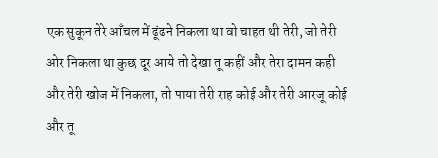एक सुकून तेरे आँचल में ढूंढने निकला था वो चाहत थी तेरी, जो तेरी ओर निकला था कुछ दूर आये तो देखा तू कहीं और तेरा दामन कही और तेरी खोज में निकला, तो पाया तेरी राह कोई और तेरी आरजू कोई और तू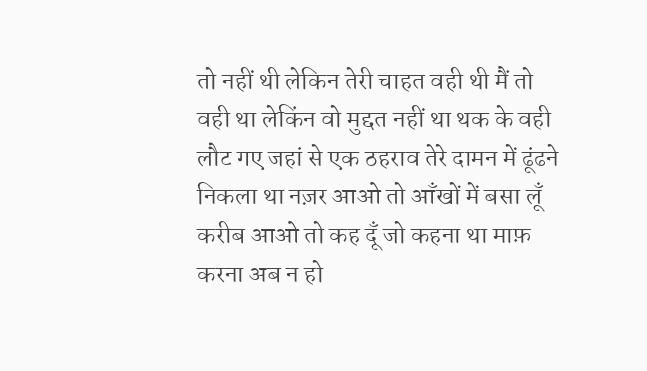तो नहीं थी लेकिन तेरी चाहत वही थी मैं तो वही था लेकिंन वो मुद्दत नहीं था थक के वही लौट गए जहां से एक ठहराव तेरे दामन में ढूंढने निकला था नज़र आओ तो आँखों में बसा लूँ करीब आओ तो कह दूँ जो कहना था माफ़ करना अब न हो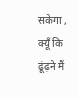सकेगा , क्यूँ कि ढूंढ़ने मैं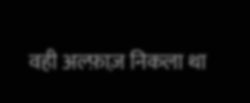वही अल्फ़ाज़ निकला था